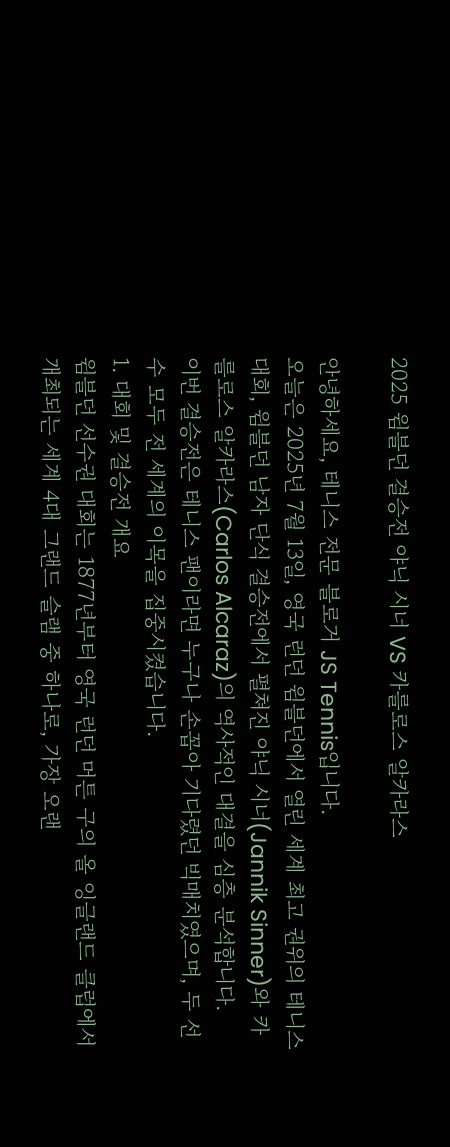2025 윔블던 결승전 야닉 시너 VS 카를로스 알카라스

안녕하세요, 테니스 전문 블로거 JS Tennis입니다.
오늘은 2025년 7월 13일, 영국 런던 윔블던에서 열린 세계 최고 권위의 테니스 대회, 윔블던 남자 단식 결승전에서 펼쳐진 야닉 시너(Jannik Sinner)와 카를로스 알카라스(Carlos Alcaraz)의 역사적인 대결을 심층 분석합니다.
이번 결승전은 테니스 팬이라면 누구나 손꼽아 기다렸던 빅매치였으며, 두 선수 모두 전 세계의 이목을 집중시켰습니다.
1. 대회 및 결승전 개요
윔블던 선수권 대회는 1877년부터 영국 런던 머튼 구의 올 잉글랜드 클럽에서 개최되는 세계 4대 그랜드 슬램 중 하나로, 가장 오랜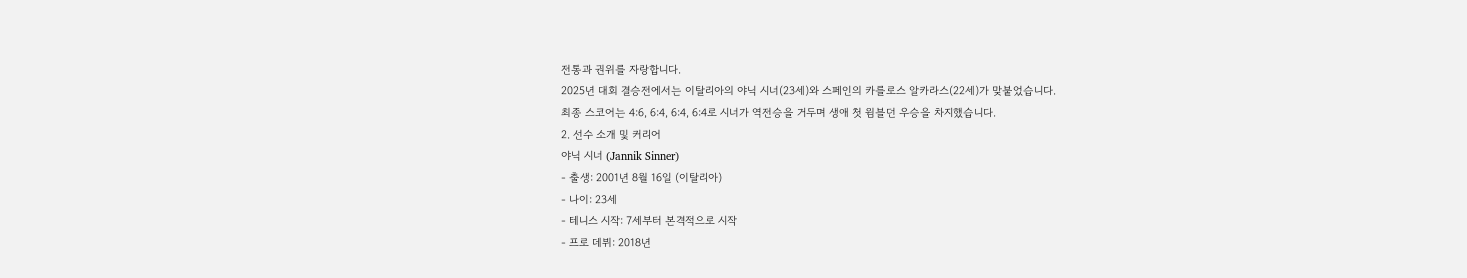전통과 권위를 자랑합니다.
2025년 대회 결승전에서는 이탈리아의 야닉 시너(23세)와 스페인의 카를로스 알카라스(22세)가 맞붙었습니다.
최종 스코어는 4:6, 6:4, 6:4, 6:4로 시너가 역전승을 거두며 생애 첫 윔블던 우승을 차지했습니다.
2. 선수 소개 및 커리어
야닉 시너 (Jannik Sinner)
- 출생: 2001년 8월 16일 (이탈리아)
- 나이: 23세
- 테니스 시작: 7세부터 본격적으로 시작
- 프로 데뷔: 2018년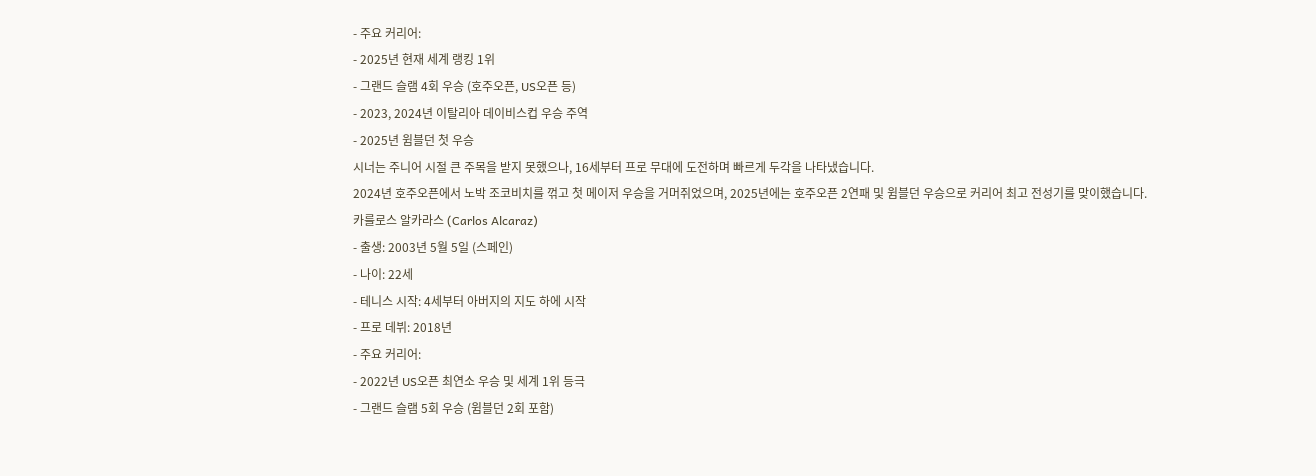- 주요 커리어:
- 2025년 현재 세계 랭킹 1위
- 그랜드 슬램 4회 우승 (호주오픈, US오픈 등)
- 2023, 2024년 이탈리아 데이비스컵 우승 주역
- 2025년 윔블던 첫 우승
시너는 주니어 시절 큰 주목을 받지 못했으나, 16세부터 프로 무대에 도전하며 빠르게 두각을 나타냈습니다.
2024년 호주오픈에서 노박 조코비치를 꺾고 첫 메이저 우승을 거머쥐었으며, 2025년에는 호주오픈 2연패 및 윔블던 우승으로 커리어 최고 전성기를 맞이했습니다.
카를로스 알카라스 (Carlos Alcaraz)
- 출생: 2003년 5월 5일 (스페인)
- 나이: 22세
- 테니스 시작: 4세부터 아버지의 지도 하에 시작
- 프로 데뷔: 2018년
- 주요 커리어:
- 2022년 US오픈 최연소 우승 및 세계 1위 등극
- 그랜드 슬램 5회 우승 (윔블던 2회 포함)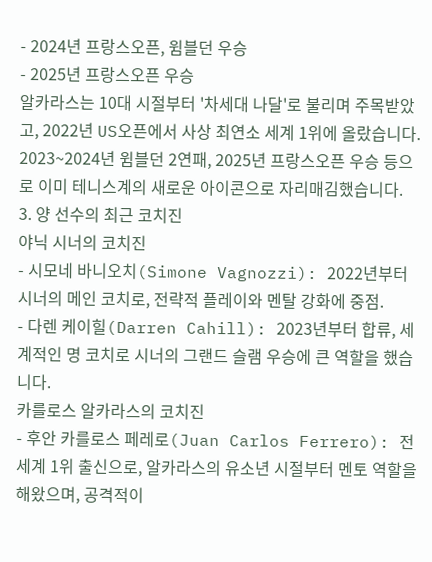- 2024년 프랑스오픈, 윔블던 우승
- 2025년 프랑스오픈 우승
알카라스는 10대 시절부터 '차세대 나달'로 불리며 주목받았고, 2022년 US오픈에서 사상 최연소 세계 1위에 올랐습니다. 2023~2024년 윔블던 2연패, 2025년 프랑스오픈 우승 등으로 이미 테니스계의 새로운 아이콘으로 자리매김했습니다.
3. 양 선수의 최근 코치진
야닉 시너의 코치진
- 시모네 바니오치(Simone Vagnozzi): 2022년부터 시너의 메인 코치로, 전략적 플레이와 멘탈 강화에 중점.
- 다렌 케이힐(Darren Cahill): 2023년부터 합류, 세계적인 명 코치로 시너의 그랜드 슬램 우승에 큰 역할을 했습니다.
카를로스 알카라스의 코치진
- 후안 카를로스 페레로(Juan Carlos Ferrero): 전 세계 1위 출신으로, 알카라스의 유소년 시절부터 멘토 역할을 해왔으며, 공격적이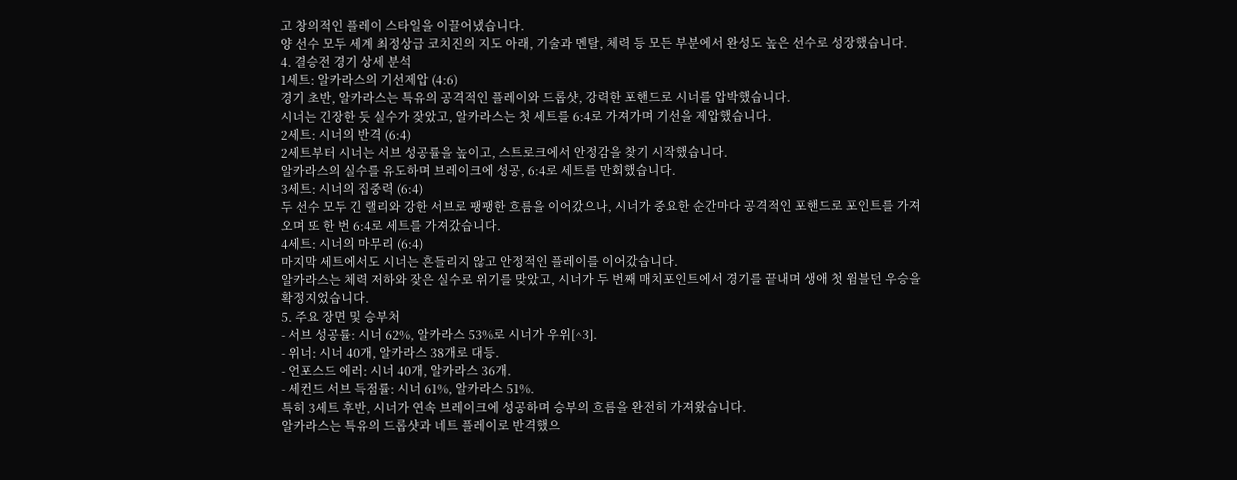고 창의적인 플레이 스타일을 이끌어냈습니다.
양 선수 모두 세계 최정상급 코치진의 지도 아래, 기술과 멘탈, 체력 등 모든 부분에서 완성도 높은 선수로 성장했습니다.
4. 결승전 경기 상세 분석
1세트: 알카라스의 기선제압 (4:6)
경기 초반, 알카라스는 특유의 공격적인 플레이와 드롭샷, 강력한 포핸드로 시너를 압박했습니다.
시너는 긴장한 듯 실수가 잦았고, 알카라스는 첫 세트를 6:4로 가져가며 기선을 제압했습니다.
2세트: 시너의 반격 (6:4)
2세트부터 시너는 서브 성공률을 높이고, 스트로크에서 안정감을 찾기 시작했습니다.
알카라스의 실수를 유도하며 브레이크에 성공, 6:4로 세트를 만회했습니다.
3세트: 시너의 집중력 (6:4)
두 선수 모두 긴 랠리와 강한 서브로 팽팽한 흐름을 이어갔으나, 시너가 중요한 순간마다 공격적인 포핸드로 포인트를 가져오며 또 한 번 6:4로 세트를 가져갔습니다.
4세트: 시너의 마무리 (6:4)
마지막 세트에서도 시너는 흔들리지 않고 안정적인 플레이를 이어갔습니다.
알카라스는 체력 저하와 잦은 실수로 위기를 맞았고, 시너가 두 번째 매치포인트에서 경기를 끝내며 생애 첫 윔블던 우승을 확정지었습니다.
5. 주요 장면 및 승부처
- 서브 성공률: 시너 62%, 알카라스 53%로 시너가 우위[^3].
- 위너: 시너 40개, 알카라스 38개로 대등.
- 언포스드 에러: 시너 40개, 알카라스 36개.
- 세컨드 서브 득점률: 시너 61%, 알카라스 51%.
특히 3세트 후반, 시너가 연속 브레이크에 성공하며 승부의 흐름을 완전히 가져왔습니다.
알카라스는 특유의 드롭샷과 네트 플레이로 반격했으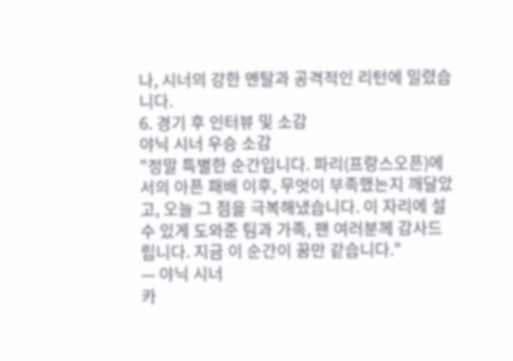나, 시너의 강한 멘탈과 공격적인 리턴에 밀렸습니다.
6. 경기 후 인터뷰 및 소감
야닉 시너 우승 소감
"정말 특별한 순간입니다. 파리(프랑스오픈)에서의 아픈 패배 이후, 무엇이 부족했는지 깨달았고, 오늘 그 점을 극복해냈습니다. 이 자리에 설 수 있게 도와준 팀과 가족, 팬 여러분께 감사드립니다. 지금 이 순간이 꿈만 같습니다."
— 야닉 시너
카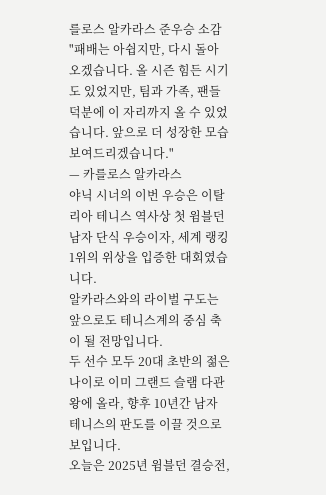를로스 알카라스 준우승 소감
"패배는 아쉽지만, 다시 돌아오겠습니다. 올 시즌 힘든 시기도 있었지만, 팀과 가족, 팬들 덕분에 이 자리까지 올 수 있었습니다. 앞으로 더 성장한 모습 보여드리겠습니다."
— 카를로스 알카라스
야닉 시너의 이번 우승은 이탈리아 테니스 역사상 첫 윔블던 남자 단식 우승이자, 세계 랭킹 1위의 위상을 입증한 대회였습니다.
알카라스와의 라이벌 구도는 앞으로도 테니스계의 중심 축이 될 전망입니다.
두 선수 모두 20대 초반의 젊은 나이로 이미 그랜드 슬램 다관왕에 올라, 향후 10년간 남자 테니스의 판도를 이끌 것으로 보입니다.
오늘은 2025년 윔블던 결승전,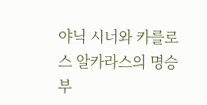야닉 시너와 카를로스 알카라스의 명승부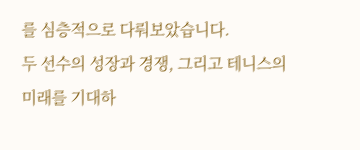를 심층적으로 다뤄보았습니다.
두 선수의 성장과 경쟁, 그리고 테니스의 미래를 기대하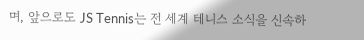며, 앞으로도 JS Tennis는 전 세계 테니스 소식을 신속하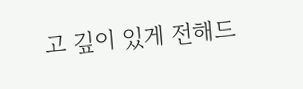고 깊이 있게 전해드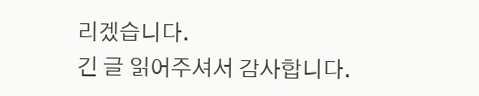리겠습니다.
긴 글 읽어주셔서 감사합니다.